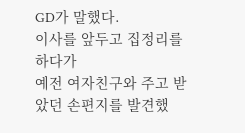GD가 말했다.
이사를 앞두고 집정리를 하다가
예전 여자친구와 주고 받았던 손편지를 발견했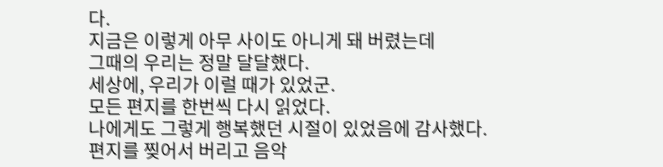다.
지금은 이렇게 아무 사이도 아니게 돼 버렸는데
그때의 우리는 정말 달달했다.
세상에, 우리가 이럴 때가 있었군.
모든 편지를 한번씩 다시 읽었다.
나에게도 그렇게 행복했던 시절이 있었음에 감사했다.
편지를 찢어서 버리고 음악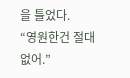을 틀었다.
“영원한건 절대 없어.”